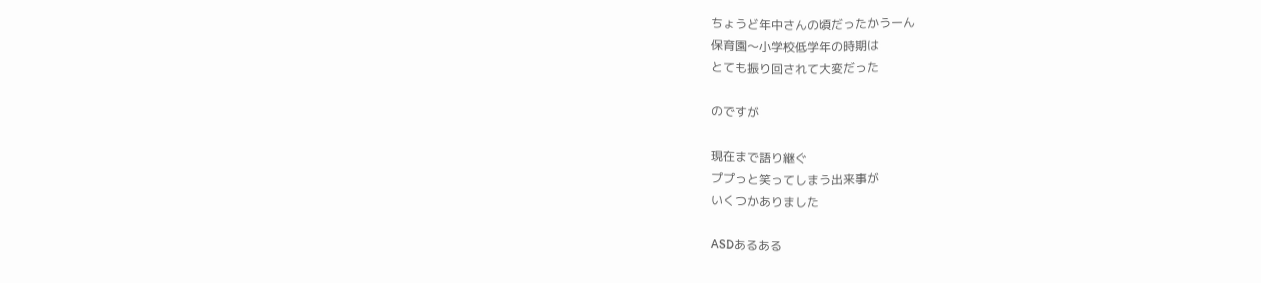ちょうど年中さんの頃だったかうーん
保育園〜小学校低学年の時期は
とても振り回されて大変だった

のですが

現在まで語り継ぐ
ププっと笑ってしまう出来事が
いくつかありました

ASDあるある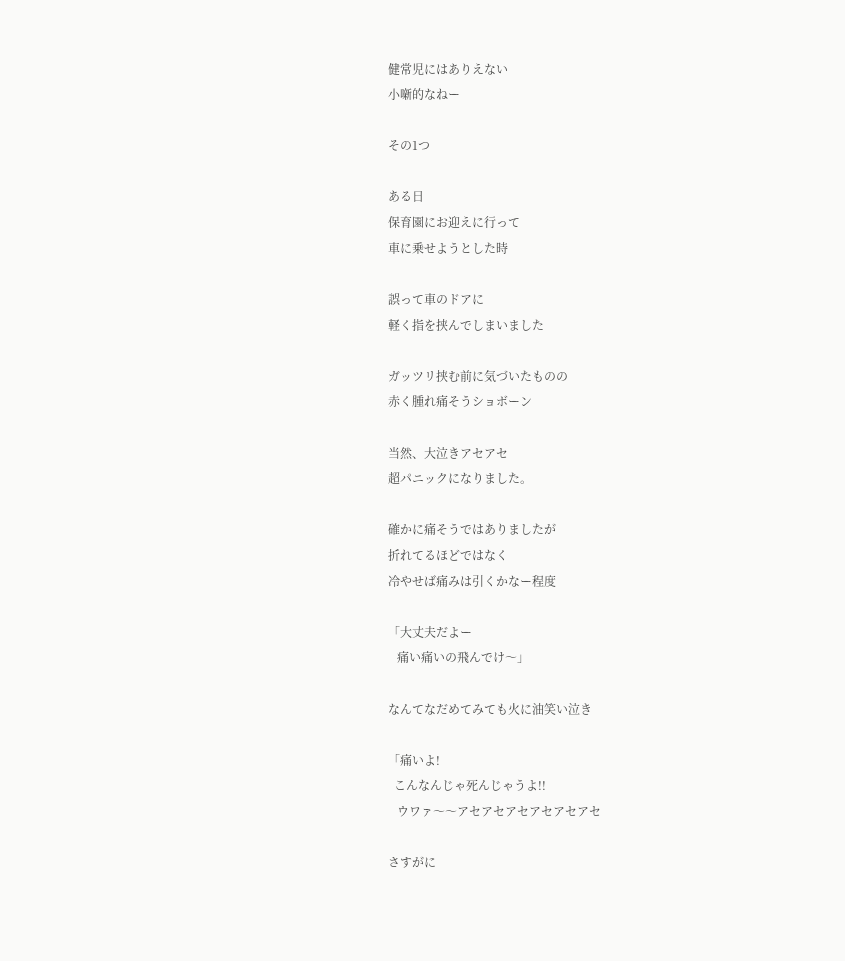健常児にはありえない
小噺的なねー

その1つ

ある日
保育園にお迎えに行って
車に乗せようとした時

誤って車のドアに
軽く指を挟んでしまいました

ガッツリ挟む前に気づいたものの
赤く腫れ痛そうショボーン

当然、大泣きアセアセ
超パニックになりました。

確かに痛そうではありましたが
折れてるほどではなく
冷やせば痛みは引くかなー程度

「大丈夫だよー
   痛い痛いの飛んでけ〜」

なんてなだめてみても火に油笑い泣き

「痛いよ!
  こんなんじゃ死んじゃうよ!!
   ウワァ〜〜アセアセアセアセアセアセ

さすがに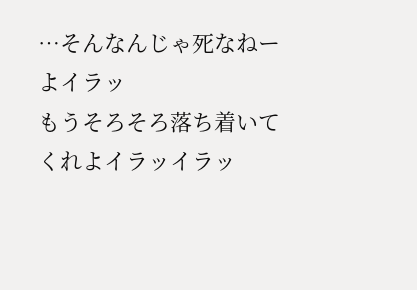…そんなんじゃ死なねーよイラッ
もうそろそろ落ち着いてくれよイラッイラッ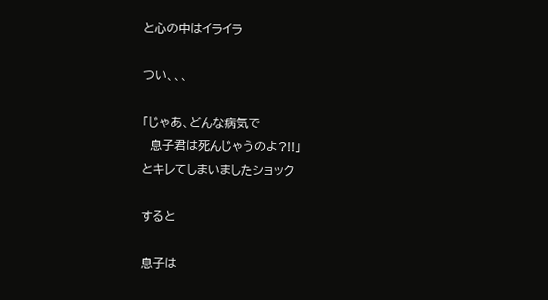と心の中はイライラ

つい、、、

「じゃあ、どんな病気で
  息子君は死んじゃうのよ?!!」
とキレてしまいましたショック

すると

息子は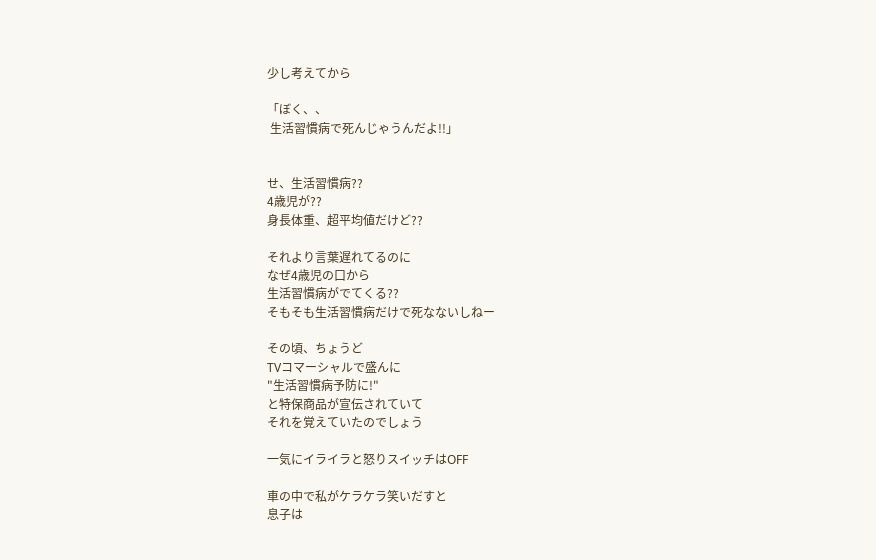少し考えてから

「ぼく、、
 生活習慣病で死んじゃうんだよ!!」


せ、生活習慣病??
4歳児が??
身長体重、超平均値だけど??

それより言葉遅れてるのに
なぜ4歳児の口から
生活習慣病がでてくる??
そもそも生活習慣病だけで死なないしねー

その頃、ちょうど
TVコマーシャルで盛んに
"生活習慣病予防に!"
と特保商品が宣伝されていて
それを覚えていたのでしょう

一気にイライラと怒りスイッチはOFF

車の中で私がケラケラ笑いだすと
息子は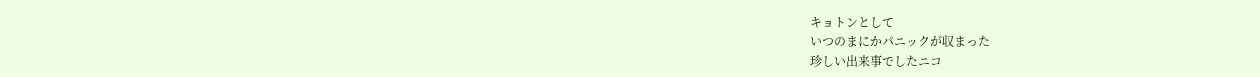キョトンとして
いつのまにかパニックが収まった
珍しい出来事でしたニコ